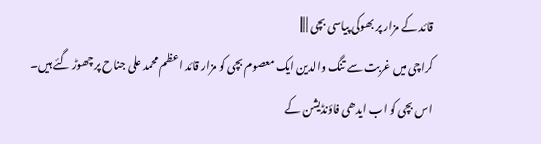قائد کے مزار پر بھوکی پیاسی بچی | |||
کراچی میں غربت سے تنگ والدین ایک معصوم بچی کو مزار قائد اعظم محمد علی جناح پر چھوڑ گئے ہیں۔ اس بچی کو اب ایدھی فاؤنڈیشن کے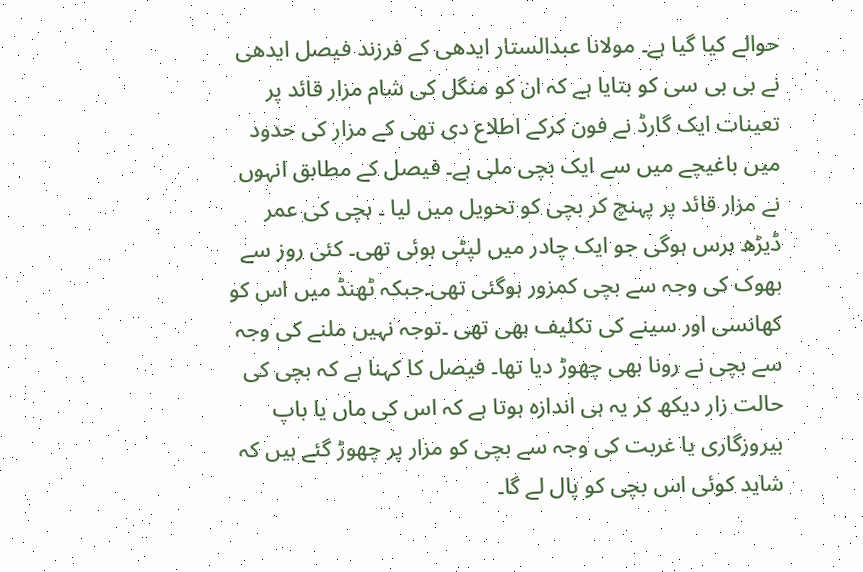حوالے کیا گیا ہے۔ مولانا عبدالستار ایدھی کے فرزند فیصل ایدھی نے بی بی سی کو بتایا ہے کہ ان کو منگل کی شام مزار قائد پر تعینات ایک گارڈ نے فون کرکے اطلاع دی تھی کے مزار کی حدود میں باغیچے میں سے ایک بچی ملی ہے۔ فیصل کے مطابق انہوں نے مزار قائد پر پہنچ کر بچی کو تحویل میں لیا ۔ بچی کی عمر ڈیڑھ برس ہوگی جو ایک چادر میں لپٹی ہوئی تھی۔ کئی روز سے بھوک کی وجہ سے بچی کمزور ہوگئی تھی۔جبکہ ٹھنڈ میں اس کو کھانسی اور سینے کی تکلیف بھی تھی ۔توجہ نہیں ملنے کی وجہ سے بچی نے رونا بھی چھوڑ دیا تھا۔ فیصل کا کہنا ہے کہ بچی کی حالت زار دیکھ کر یہ ہی اندازہ ہوتا ہے کہ اس کی ماں یا باپ بیروزگاری یا غربت کی وجہ سے بچی کو مزار پر چھوڑ گئے ہیں کہ شاید کوئی اس بچی کو پال لے گا۔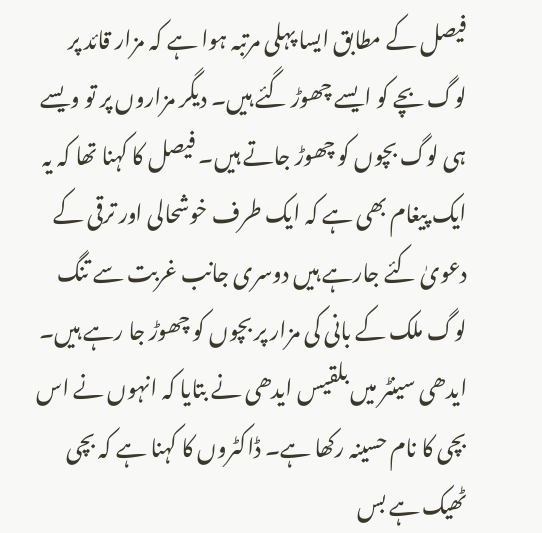فیصل کے مطابق ایسا پہلی مرتبہ ہوا ہے کہ مزار قائد پر لوگ بچے کو ایسے چھوڑ گئے ہیں۔ دیگر مزاروں پر تو ویسے ہی لوگ بچوں کو چھوڑ جاتے ہیں۔ فیصل کا کہنا تھا کہ یہ ایک پیغام بھی ہے کہ ایک طرف خوشحالی اور ترقی کے دعویٰ کئے جارہے ہیں دوسری جانب غربت سے تنگ لوگ ملک کے بانی کی مزار پر بچوں کو چھوڑ جا رہے ہیں۔ ایدھی سینٹر میں بلقیس ایدھی نے بتایا کہ انہوں نے اس بچی کا نام حسینہ رکھا ہے۔ ڈاکٹروں کا کہنا ہے کہ بچی ٹھیک ہے بس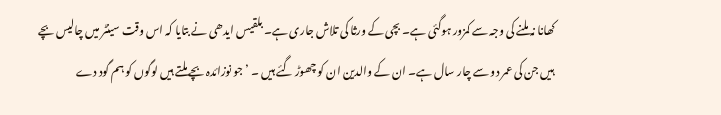کھانا نہ ملنے کی وجہ سے کمزور ہوگئی ہے۔ بچی کے ورثا کی تلاش جاری ہے۔ بلقیس ایدھی نے بتایا کہ اس وقت سینٹر میں چالیس بچے ہیں جن کی عمر دو سے چار سال ہے۔ ان کے والدین ان کو چھوڑ گئے ہیں ۔ ’جو نوزائدہ بچے ملتے ہیں لوگوں کو ہم گود دے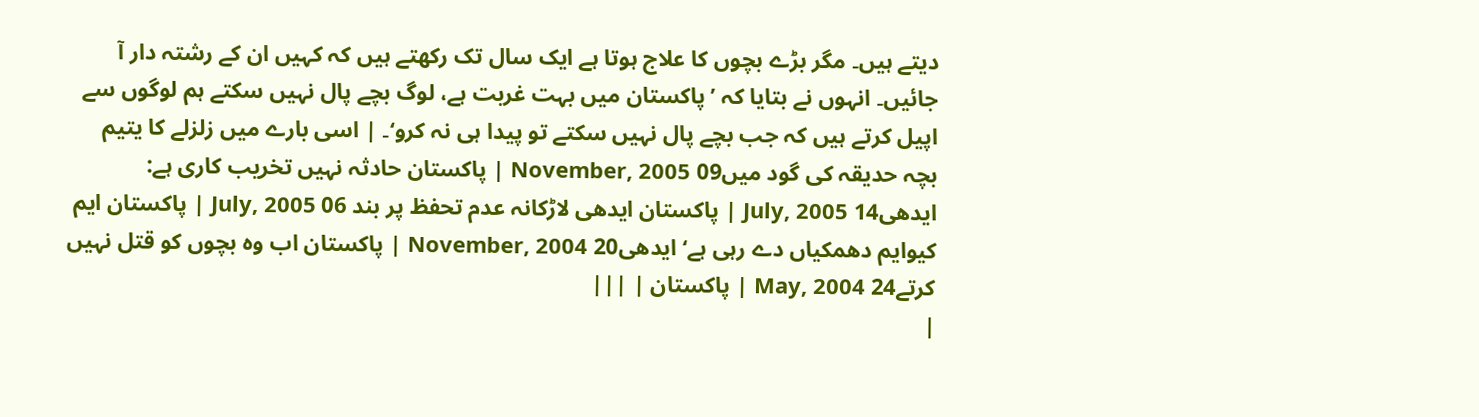دیتے ہیں۔ مگر بڑے بچوں کا علاج ہوتا ہے ایک سال تک رکھتے ہیں کہ کہیں ان کے رشتہ دار آ جائیں۔ انہوں نے بتایا کہ ’پاکستان میں بہت غربت ہے، لوگ بچے پال نہیں سکتے ہم لوگوں سے اپیل کرتے ہیں کہ جب بچے پال نہیں سکتے تو پیدا ہی نہ کرو‘۔ | اسی بارے میں زلزلے کا یتیم بچہ حدیقہ کی گود میں09 November, 2005 | پاکستان حادثہ نہیں تخریب کاری ہے: ایدھی14 July, 2005 | پاکستان ایدھی لاڑکانہ عدم تحفظ پر بند 06 July, 2005 | پاکستان ایم کیوایم دھمکیاں دے رہی ہے‘ ایدھی20 November, 2004 | پاکستان اب وہ بچوں کو قتل نہیں کرتے24 May, 2004 | پاکستان | |||
|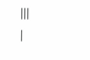|||
|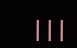|||